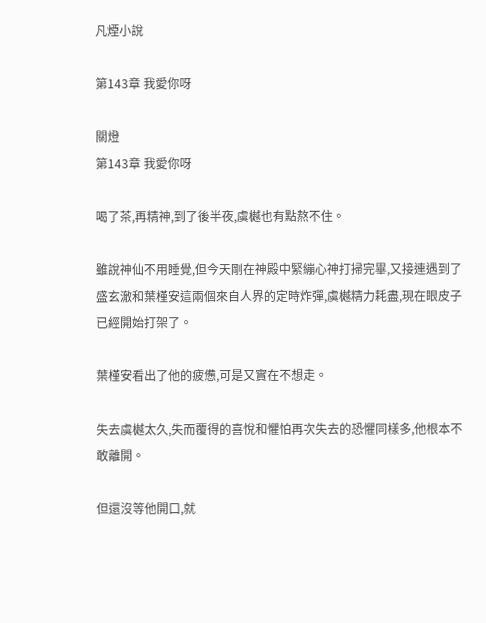凡煙小說

第143章 我愛你呀

關燈
第143章 我愛你呀

喝了茶,再精神,到了後半夜,虞樾也有點熬不住。

雖說神仙不用睡覺,但今天剛在神殿中緊繃心神打掃完畢,又接連遇到了盛玄澈和葉槿安這兩個來自人界的定時炸彈,虞樾精力耗盡,現在眼皮子已經開始打架了。

葉槿安看出了他的疲憊,可是又實在不想走。

失去虞樾太久,失而覆得的喜悅和懼怕再次失去的恐懼同樣多,他根本不敢離開。

但還沒等他開口,就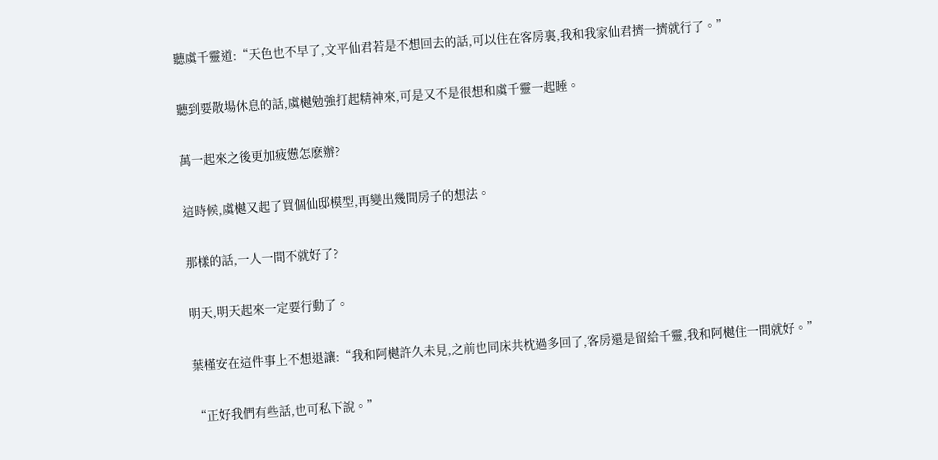聽虞千靈道:“天色也不早了,文平仙君若是不想回去的話,可以住在客房裏,我和我家仙君擠一擠就行了。”

聽到要散場休息的話,虞樾勉強打起精神來,可是又不是很想和虞千靈一起睡。

萬一起來之後更加疲憊怎麽辦?

這時候,虞樾又起了買個仙邸模型,再變出幾間房子的想法。

那樣的話,一人一間不就好了?

明天,明天起來一定要行動了。

葉槿安在這件事上不想退讓:“我和阿樾許久未見,之前也同床共枕過多回了,客房還是留給千靈,我和阿樾住一間就好。”

“正好我們有些話,也可私下說。”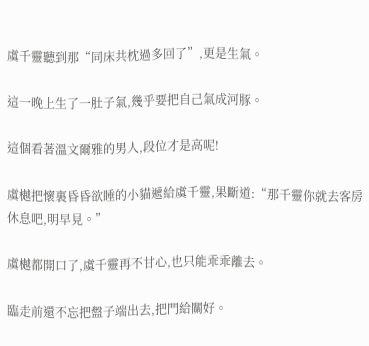虞千靈聽到那“同床共枕過多回了”,更是生氣。

這一晚上生了一肚子氣,幾乎要把自己氣成河豚。

這個看著溫文爾雅的男人,段位才是高呢!

虞樾把懷裏昏昏欲睡的小貓遞給虞千靈,果斷道:“那千靈你就去客房休息吧,明早見。”

虞樾都開口了,虞千靈再不甘心,也只能乖乖離去。

臨走前還不忘把盤子端出去,把門給關好。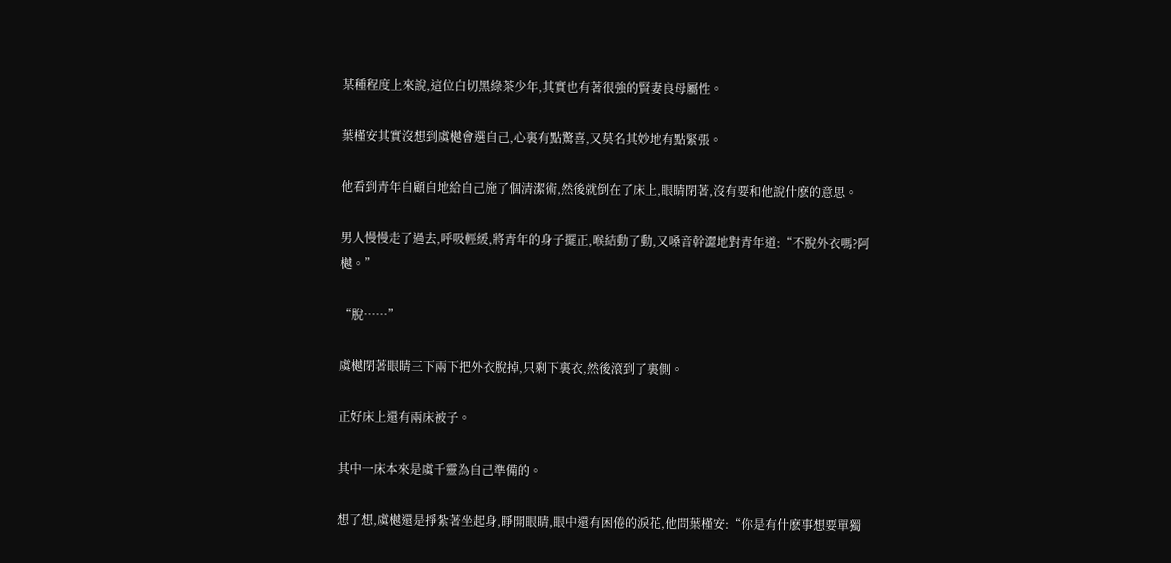某種程度上來說,這位白切黑綠茶少年,其實也有著很強的賢妻良母屬性。

葉槿安其實沒想到虞樾會選自己,心裏有點驚喜,又莫名其妙地有點緊張。

他看到青年自顧自地給自己施了個清潔術,然後就倒在了床上,眼睛閉著,沒有要和他說什麽的意思。

男人慢慢走了過去,呼吸輕緩,將青年的身子擺正,喉結動了動,又嗓音幹澀地對青年道:“不脫外衣嗎?阿樾。”

“脫……”

虞樾閉著眼睛三下兩下把外衣脫掉,只剩下裏衣,然後滾到了裏側。

正好床上還有兩床被子。

其中一床本來是虞千靈為自己準備的。

想了想,虞樾還是掙紮著坐起身,睜開眼睛,眼中還有困倦的淚花,他問葉槿安:“你是有什麽事想要單獨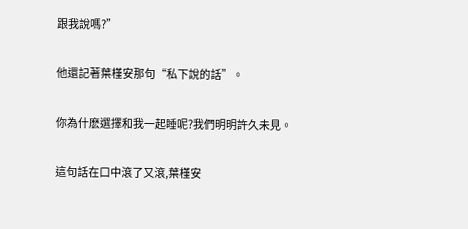跟我說嗎?”

他還記著葉槿安那句“私下說的話”。

你為什麽選擇和我一起睡呢?我們明明許久未見。

這句話在口中滾了又滾,葉槿安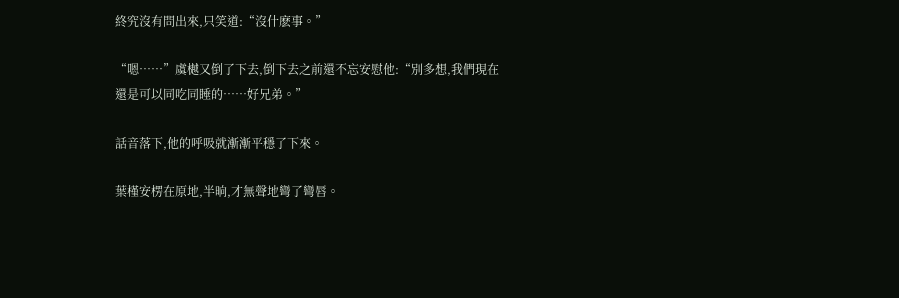終究沒有問出來,只笑道:“沒什麽事。”

“嗯……”虞樾又倒了下去,倒下去之前還不忘安慰他:“別多想,我們現在還是可以同吃同睡的……好兄弟。”

話音落下,他的呼吸就漸漸平穩了下來。

葉槿安楞在原地,半晌,才無聲地彎了彎唇。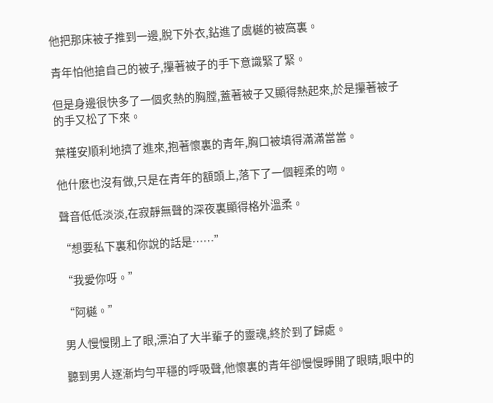他把那床被子推到一邊,脫下外衣,鉆進了虞樾的被窩裏。

青年怕他搶自己的被子,攥著被子的手下意識緊了緊。

但是身邊很快多了一個炙熱的胸膛,蓋著被子又顯得熱起來,於是攥著被子的手又松了下來。

葉槿安順利地擠了進來,抱著懷裏的青年,胸口被填得滿滿當當。

他什麽也沒有做,只是在青年的額頭上,落下了一個輕柔的吻。

聲音低低淡淡,在寂靜無聲的深夜裏顯得格外溫柔。

“想要私下裏和你說的話是……”

“我愛你呀。”

“阿樾。”

男人慢慢閉上了眼,漂泊了大半輩子的靈魂,終於到了歸處。

聽到男人逐漸均勻平穩的呼吸聲,他懷裏的青年卻慢慢睜開了眼睛,眼中的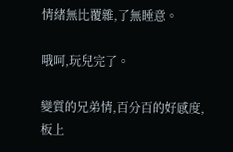情緒無比覆雜,了無睡意。

哦呵,玩兒完了。

變質的兄弟情,百分百的好感度,板上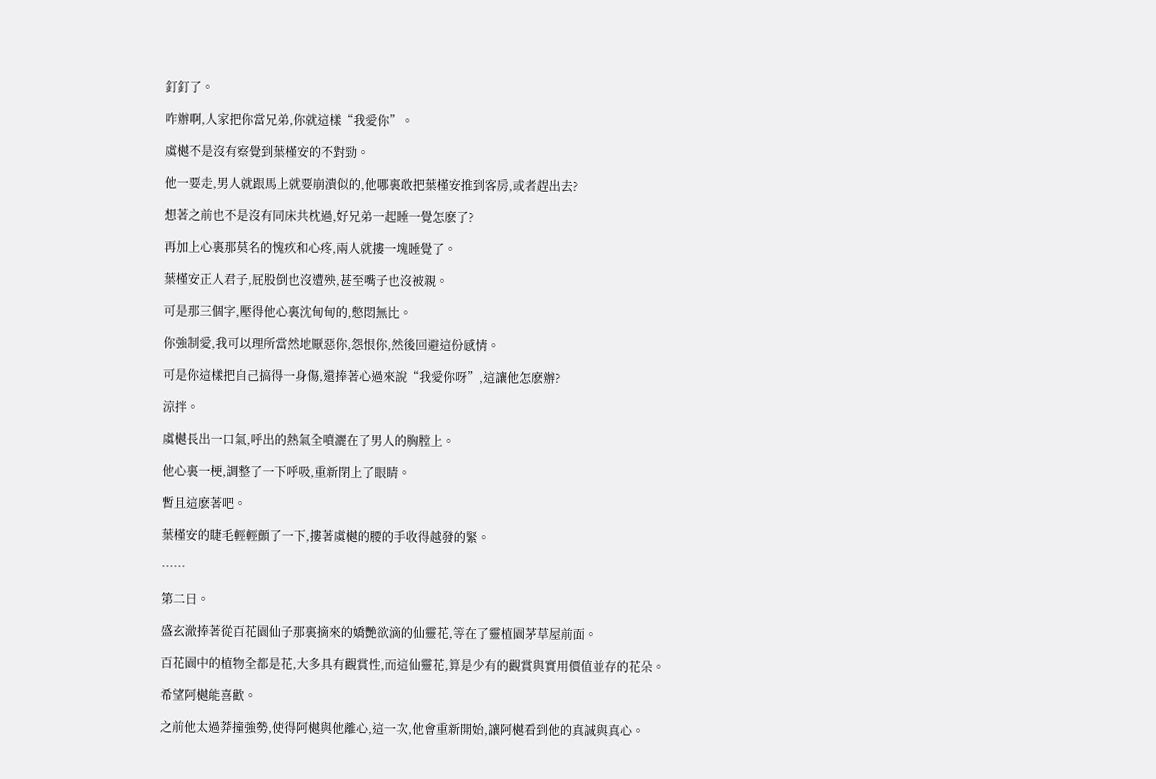釘釘了。

咋辦啊,人家把你當兄弟,你就這樣“我愛你”。

虞樾不是沒有察覺到葉槿安的不對勁。

他一要走,男人就跟馬上就要崩潰似的,他哪裏敢把葉槿安推到客房,或者趕出去?

想著之前也不是沒有同床共枕過,好兄弟一起睡一覺怎麽了?

再加上心裏那莫名的愧疚和心疼,兩人就摟一塊睡覺了。

葉槿安正人君子,屁股倒也沒遭殃,甚至嘴子也沒被親。

可是那三個字,壓得他心裏沈甸甸的,憋悶無比。

你強制愛,我可以理所當然地厭惡你,怨恨你,然後回避這份感情。

可是你這樣把自己搞得一身傷,還捧著心過來說“我愛你呀”,這讓他怎麽辦?

涼拌。

虞樾長出一口氣,呼出的熱氣全噴灑在了男人的胸膛上。

他心裏一梗,調整了一下呼吸,重新閉上了眼睛。

暫且這麽著吧。

葉槿安的睫毛輕輕顫了一下,摟著虞樾的腰的手收得越發的緊。

……

第二日。

盛玄澈捧著從百花園仙子那裏摘來的嬌艷欲滴的仙靈花,等在了靈植園茅草屋前面。

百花園中的植物全都是花,大多具有觀賞性,而這仙靈花,算是少有的觀賞與實用價值並存的花朵。

希望阿樾能喜歡。

之前他太過莽撞強勢,使得阿樾與他離心,這一次,他會重新開始,讓阿樾看到他的真誠與真心。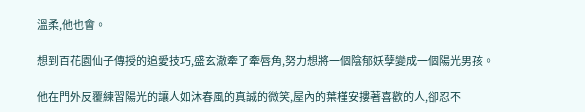溫柔,他也會。

想到百花園仙子傳授的追愛技巧,盛玄澈牽了牽唇角,努力想將一個陰郁妖孽變成一個陽光男孩。

他在門外反覆練習陽光的讓人如沐春風的真誠的微笑,屋內的葉槿安摟著喜歡的人,卻忍不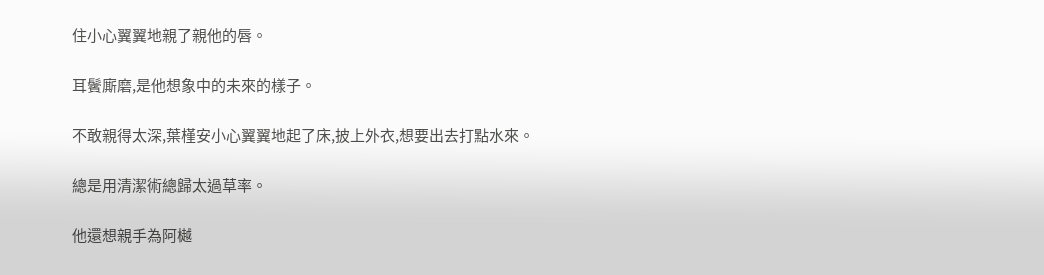住小心翼翼地親了親他的唇。

耳鬢廝磨,是他想象中的未來的樣子。

不敢親得太深,葉槿安小心翼翼地起了床,披上外衣,想要出去打點水來。

總是用清潔術總歸太過草率。

他還想親手為阿樾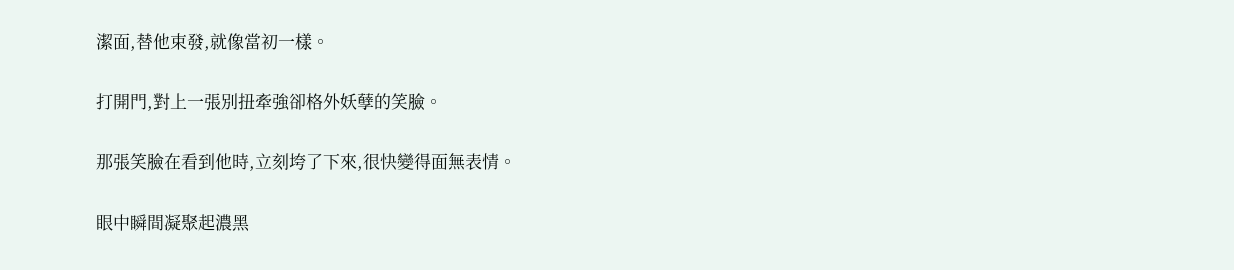潔面,替他束發,就像當初一樣。

打開門,對上一張別扭牽強卻格外妖孽的笑臉。

那張笑臉在看到他時,立刻垮了下來,很快變得面無表情。

眼中瞬間凝聚起濃黑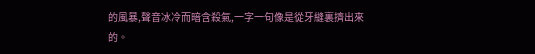的風暴,聲音冰冷而暗含殺氣,一字一句像是從牙縫裏擠出來的。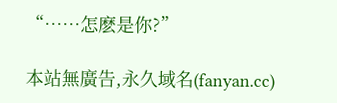“……怎麽是你?”

本站無廣告,永久域名(fanyan.cc)